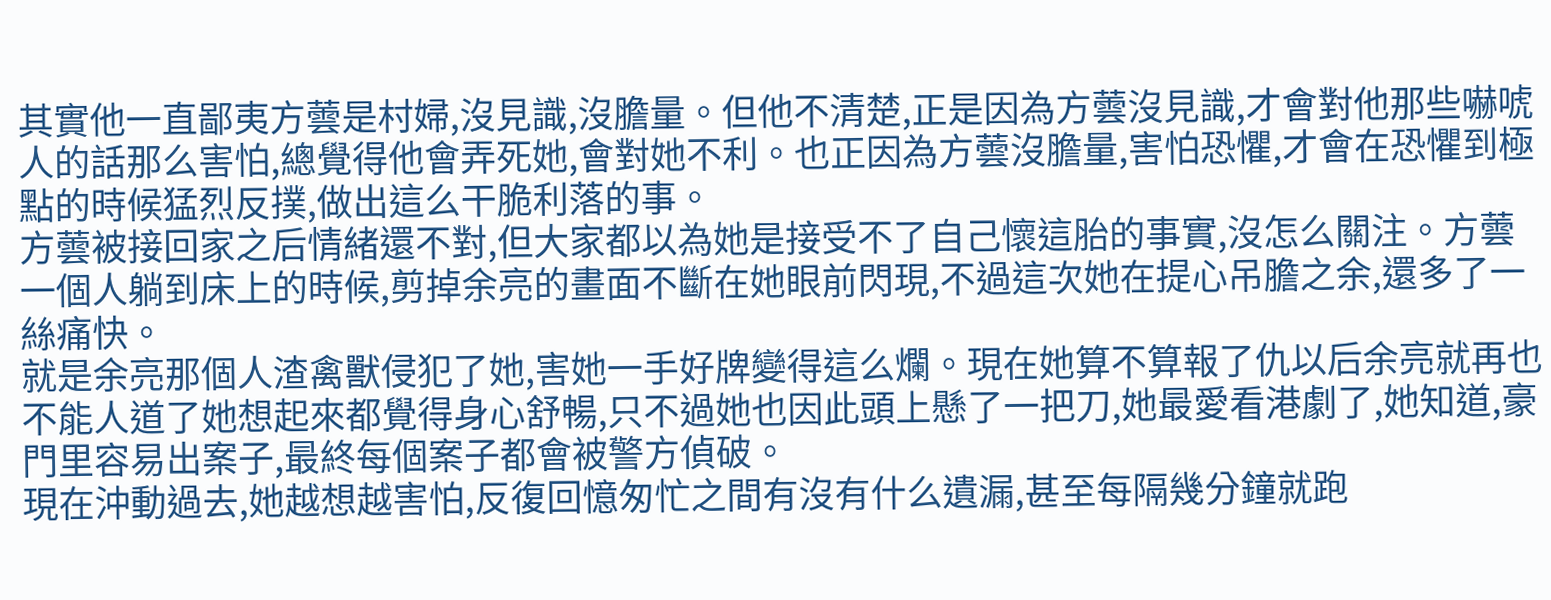其實他一直鄙夷方蕓是村婦,沒見識,沒膽量。但他不清楚,正是因為方蕓沒見識,才會對他那些嚇唬人的話那么害怕,總覺得他會弄死她,會對她不利。也正因為方蕓沒膽量,害怕恐懼,才會在恐懼到極點的時候猛烈反撲,做出這么干脆利落的事。
方蕓被接回家之后情緒還不對,但大家都以為她是接受不了自己懷這胎的事實,沒怎么關注。方蕓一個人躺到床上的時候,剪掉余亮的畫面不斷在她眼前閃現,不過這次她在提心吊膽之余,還多了一絲痛快。
就是余亮那個人渣禽獸侵犯了她,害她一手好牌變得這么爛。現在她算不算報了仇以后余亮就再也不能人道了她想起來都覺得身心舒暢,只不過她也因此頭上懸了一把刀,她最愛看港劇了,她知道,豪門里容易出案子,最終每個案子都會被警方偵破。
現在沖動過去,她越想越害怕,反復回憶匆忙之間有沒有什么遺漏,甚至每隔幾分鐘就跑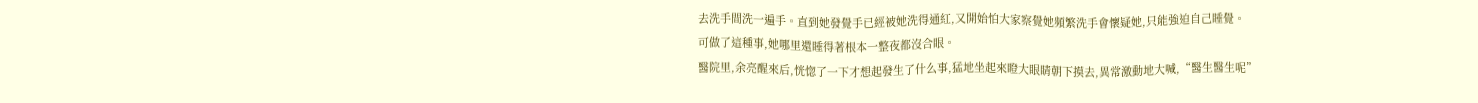去洗手間洗一遍手。直到她發覺手已經被她洗得通紅,又開始怕大家察覺她頻繁洗手會懷疑她,只能強迫自己睡覺。
可做了這種事,她哪里還睡得著根本一整夜都沒合眼。
醫院里,余亮醒來后,恍惚了一下才想起發生了什么事,猛地坐起來瞪大眼睛朝下摸去,異常激動地大喊,“醫生醫生呢”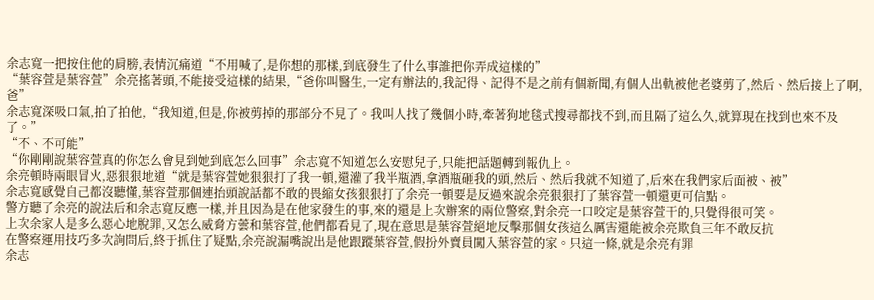余志寬一把按住他的肩膀,表情沉痛道“不用喊了,是你想的那樣,到底發生了什么事誰把你弄成這樣的”
“葉容萱是葉容萱”余亮搖著頭,不能接受這樣的結果,“爸你叫醫生,一定有辦法的,我記得、記得不是之前有個新聞,有個人出軌被他老婆剪了,然后、然后接上了啊,爸”
余志寬深吸口氣,拍了拍他,“我知道,但是,你被剪掉的那部分不見了。我叫人找了幾個小時,牽著狗地毯式搜尋都找不到,而且隔了這么久,就算現在找到也來不及了。”
“不、不可能”
“你剛剛說葉容萱真的你怎么會見到她到底怎么回事”余志寬不知道怎么安慰兒子,只能把話題轉到報仇上。
余亮頓時兩眼冒火,惡狠狠地道“就是葉容萱她狠狠打了我一頓,還灌了我半瓶酒,拿酒瓶砸我的頭,然后、然后我就不知道了,后來在我們家后面被、被”
余志寬感覺自己都沒聽懂,葉容萱那個連抬頭說話都不敢的畏縮女孩狠狠打了余亮一頓要是反過來說余亮狠狠打了葉容萱一頓還更可信點。
警方聽了余亮的說法后和余志寬反應一樣,并且因為是在他家發生的事,來的還是上次辦案的兩位警察,對余亮一口咬定是葉容萱干的,只覺得很可笑。
上次余家人是多么惡心地脫罪,又怎么威脅方蕓和葉容萱,他們都看見了,現在意思是葉容萱絕地反擊那個女孩這么厲害還能被余亮欺負三年不敢反抗
在警察運用技巧多次詢問后,終于抓住了疑點,余亮說漏嘴說出是他跟蹤葉容萱,假扮外賣員闖入葉容萱的家。只這一條,就是余亮有罪
余志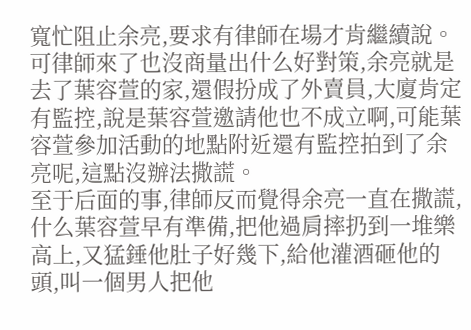寬忙阻止余亮,要求有律師在場才肯繼續說。可律師來了也沒商量出什么好對策,余亮就是去了葉容萱的家,還假扮成了外賣員,大廈肯定有監控,說是葉容萱邀請他也不成立啊,可能葉容萱參加活動的地點附近還有監控拍到了余亮呢,這點沒辦法撒謊。
至于后面的事,律師反而覺得余亮一直在撒謊,什么葉容萱早有準備,把他過肩摔扔到一堆樂高上,又猛錘他肚子好幾下,給他灌酒砸他的頭,叫一個男人把他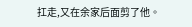扛走,又在余家后面剪了他。